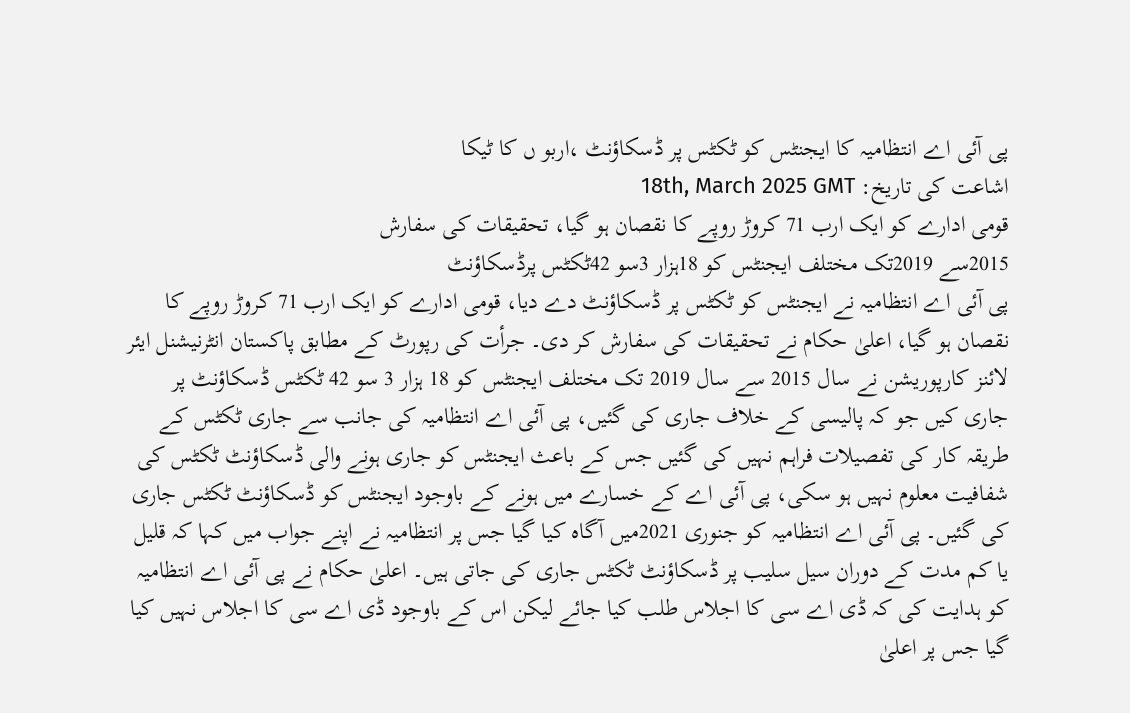پی آئی اے انتظامیہ کا ایجنٹس کو ٹکٹس پر ڈسکاؤنٹ ،اربو ں کا ٹیکا
اشاعت کی تاریخ: 18th, March 2025 GMT
قومی ادارے کو ایک ارب 71 کروڑ روپے کا نقصان ہو گیا، تحقیقات کی سفارش
2015سے 2019تک مختلف ایجنٹس کو 18ہزار 3سو 42ٹکٹس پرڈسکاؤنٹ
پی آئی اے انتظامیہ نے ایجنٹس کو ٹکٹس پر ڈسکاؤنٹ دے دیا، قومی ادارے کو ایک ارب 71 کروڑ روپے کا نقصان ہو گیا، اعلیٰ حکام نے تحقیقات کی سفارش کر دی۔ جرأت کی رپورٹ کے مطابق پاکستان انٹرنیشنل ایئر لائنز کارپوریشن نے سال 2015 سے سال 2019 تک مختلف ایجنٹس کو 18 ہزار 3 سو 42 ٹکٹس ڈسکاؤنٹ پر جاری کیں جو کہ پالیسی کے خلاف جاری کی گئیں، پی آئی اے انتظامیہ کی جانب سے جاری ٹکٹس کے طریقہ کار کی تفصیلات فراہم نہیں کی گئیں جس کے باعث ایجنٹس کو جاری ہونے والی ڈسکاؤنٹ ٹکٹس کی شفافیت معلوم نہیں ہو سکی، پی آئی اے کے خسارے میں ہونے کے باوجود ایجنٹس کو ڈسکاؤنٹ ٹکٹس جاری کی گئیں۔ پی آئی اے انتظامیہ کو جنوری 2021میں آگاہ کیا گیا جس پر انتظامیہ نے اپنے جواب میں کہا کہ قلیل یا کم مدت کے دوران سیل سلیب پر ڈسکاؤنٹ ٹکٹس جاری کی جاتی ہیں۔ اعلیٰ حکام نے پی آئی اے انتظامیہ کو ہدایت کی کہ ڈی اے سی کا اجلاس طلب کیا جائے لیکن اس کے باوجود ڈی اے سی کا اجلاس نہیں کیا گیا جس پر اعلیٰ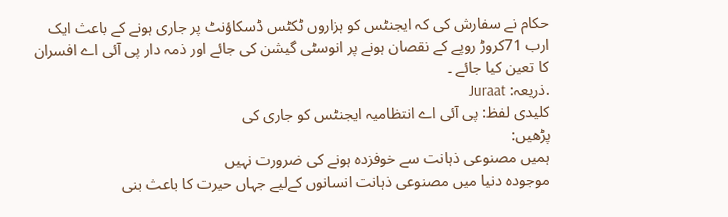حکام نے سفارش کی کہ ایجنٹس کو ہزاروں ٹکٹس ڈسکاؤنٹ پر جاری ہونے کے باعث ایک ارب 71کروڑ روپے کے نقصان ہونے پر انوسٹی گیشن کی جائے اور ذمہ دار پی آئی اے افسران کا تعین کیا جائے ۔
.ذریعہ: Juraat
کلیدی لفظ: پی آئی اے انتظامیہ ایجنٹس کو جاری کی
پڑھیں:
ہمیں مصنوعی ذہانت سے خوفزدہ ہونے کی ضرورت نہیں
موجودہ دنیا میں مصنوعی ذہانت انسانوں کےلیے جہاں حیرت کا باعث بنی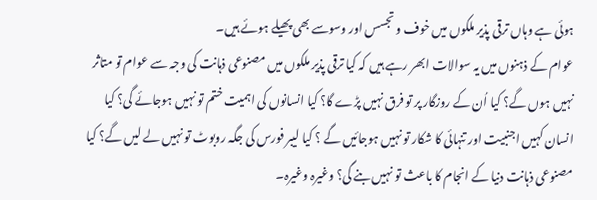ہوئی ہے وہاں ترقی پذیر ملکوں میں خوف و تجسس اور وسوسے بھی پھیلے ہوئے ہیں۔
عوام کے ذہنوں میں یہ سوالات ابھر رہے ہیں کہ کیا ترقی پذیر ملکوں میں مصنوعی ذہانت کی وجہ سے عوام تو متاثر نہیں ہوں گے؟ کیا اُن کے روزگار پر تو فرق نہیں پڑے گا؟ کیا انسانوں کی اہمیت ختم تو نہیں ہوجائے گی؟ کیا انسان کہیں اجنبیت اور تنہائی کا شکار تو نہیں ہوجائیں گے ؟ کیا لیبر فورس کی جگہ روبوٹ تو نہیں لے لیں گے؟ کیا مصنوعی ذہانت دنیا کے انجام کا باعث تو نہیں بنے گی؟ وغیرہ وغیرہ۔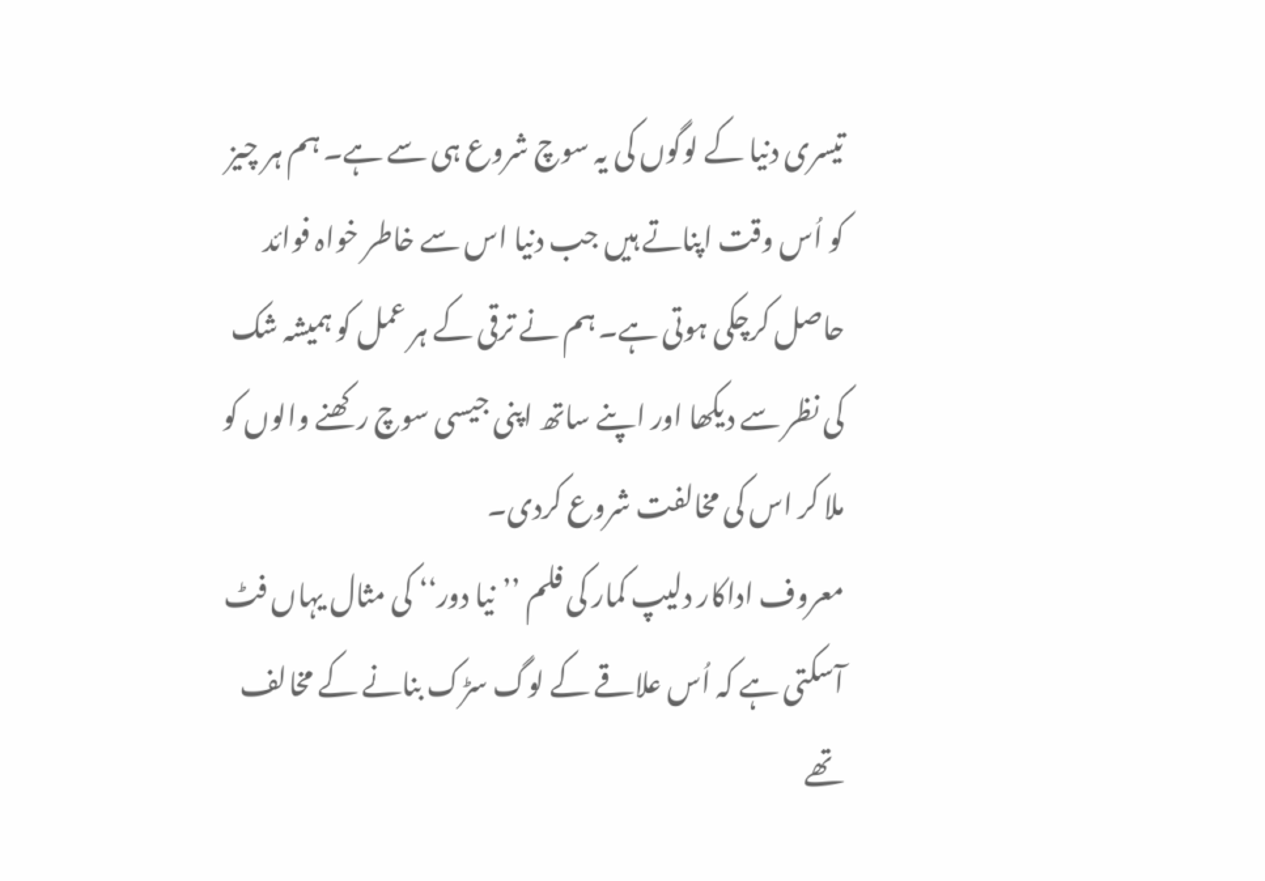تیسری دنیا کے لوگوں کی یہ سوچ شروع ہی سے ہے۔ ہم ہر چیز کو اُس وقت اپناتے ہیں جب دنیا اس سے خاطر خواہ فوائد حاصل کرچکی ہوتی ہے۔ ہم نے ترقی کے ہر عمل کو ہمیشہ شک کی نظر سے دیکھا اور اپنے ساتھ اپنی جیسی سوچ رکھنے والوں کو ملا کر اس کی مخالفت شروع کردی۔
معروف اداکار دلیپ کمار کی فلم ’’نیا دور‘‘ کی مثال یہاں فٹ آسکتی ہے کہ اُس علاقے کے لوگ سڑک بنانے کے مخالف تھے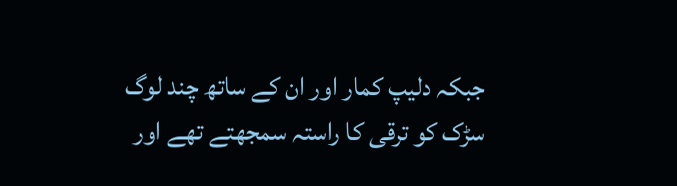جبکہ دلیپ کمار اور ان کے ساتھ چند لوگ سڑک کو ترقی کا راستہ سمجھتے تھے اور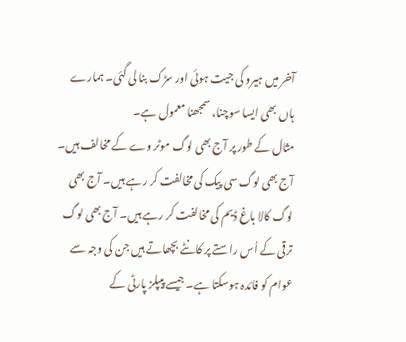آخر میں ہیرو کی جیت ہوئی اور سڑک بنا لی گئی۔ ہمارے ہاں بھی ایسا سوچنا، سمجھنا معمول ہے۔
مثال کے طور پر آج بھی لوگ موٹر وے کے مخالف ہیں۔ آج بھی لوگ سی پیک کی مخالفت کر رہے ہیں۔ آج بھی لوگ کالا باغ ڈیم کی مخالفت کر رہے ہیں۔ آج بھی لوگ ترقی کے اُس راستے پر کانٹے بچھاتے ہیں جن کی وجہ سے عوام کو فائدہ ہوسکتا ہے۔ جیسے پیپلز پارٹی کے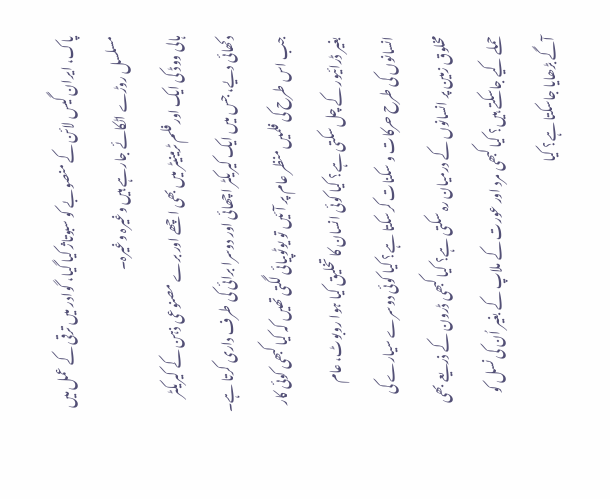پاک، ایران گیس لائن کے منصوبے کو سبوتاژ کیا گیا، گوادر میں ترقی کے عمل میں مسلسل روڑے اٹکائے جارہے ہیں وغیرہ وغیرہ۔
ہالی ووڈ کی ایک اور فلم ٹرمینیٹر میں بھی اچھے اور برے مصنوعی ذہن کے کیریکٹر دکھائی دیے، جس میں ایک کیریکٹر اچھائی اور دوسرا برائی کی طرف داری کرتا ہے۔ جب اس طرح کی فلمیں منظر عام پر آئیں تو یوٹوپیائی لگتی تھیں کہ کیا کبھی کوئی کار بغیر ڈرائیور کے چل سکتی ہے؟ کیا کوئی انسان کا تخلیق کیا ہوا روبوٹ، عام انسانوں کی طرح حرکات و سکنات کرسکتا ہے؟ کیا کوئی دوسرے سیارے کی مخلوق زمین پر انسانوں کے درمیان رہ سکتی ہے؟ کیا کبھی ڈرون کے ذریعے بھی حملے کیے جاسکتے ہیں؟ کیا کبھی مرد اور عورت کے ملاپ کے بغیر اُن کی نسل کو آگے بڑھایا جاسکتا ہے؟ کیا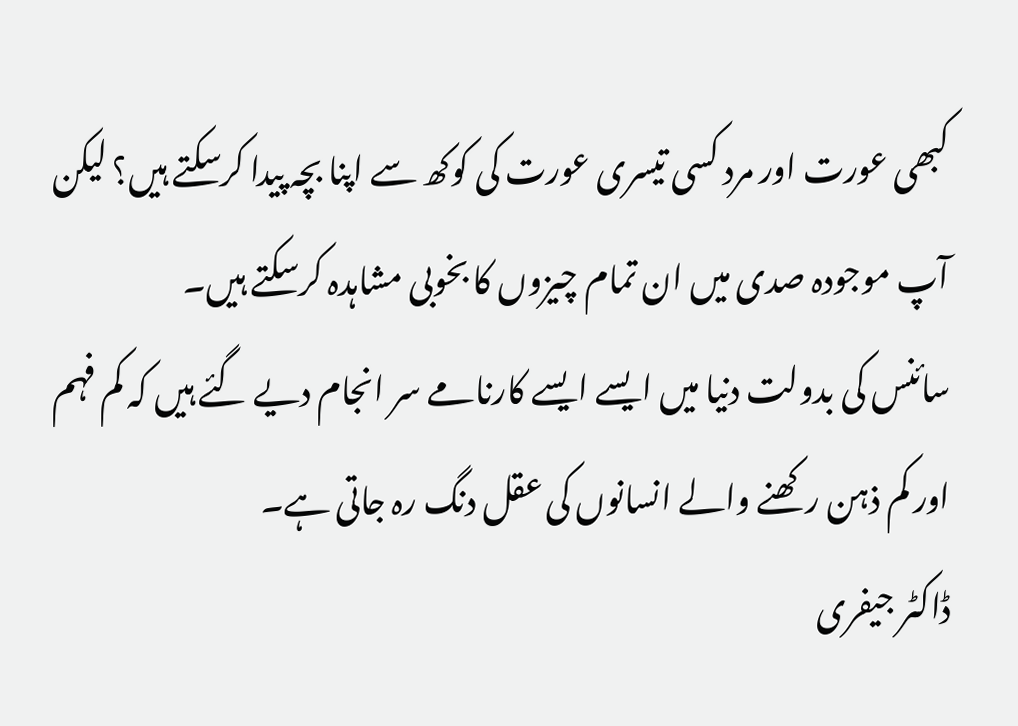کبھی عورت اور مرد کسی تیسری عورت کی کوکھ سے اپنا بچہ پیدا کرسکتے ہیں؟ لیکن آپ موجودہ صدی میں ان تمام چیزوں کا بخوبی مشاہدہ کرسکتے ہیں۔
سائنس کی بدولت دنیا میں ایسے ایسے کارنامے سر انجام دیے گئے ہیں کہ کم فہم اور کم ذہن رکھنے والے انسانوں کی عقل دنگ رہ جاتی ہے۔
ڈاکٹر جیفری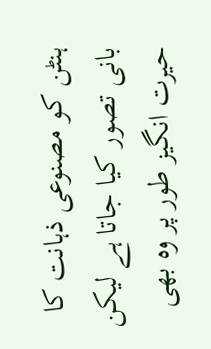ہنٹن کو مصنوعی ذہانت کا بانی تصور کیا جاتا ہے لیکن حیرت انگیز طور پر وہ بھی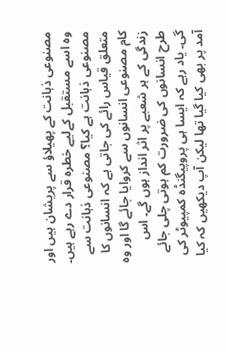مصنوعی ذہانت کے پھیلاؤ سے پریشان ہیں اور وہ اسے مستقبل کےلیے خطرہ قرار دے رہے ہیں۔
مصنوعی ذہانت ہے کیا؟ مصنوعی ذہانت سے متعلق قیاس رائے کی جاتی ہے کہ انسانوں کا کام مصنوعی انسانوں سے کروایا جائے گا اور وہ زندگی کے ہر شعبے پر اثر انداز ہوں گے۔ اس طرح انسانوں کی ضرورت کم ہوتی چلی جائے گی۔ یاد رہے کہ ایسا ہی پروپیگنڈہ کمپیوٹر کی آمد پر بھی کیا گیا تھا لیکن آپ دیکھیں کہ کیا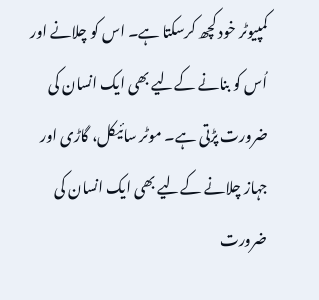کمپیوٹر خود کچھ کرسکتا ہے۔ اس کو چلانے اور اُس کو بنانے کےلیے بھی ایک انسان کی ضرورت پڑتی ہے۔ موٹر سائیکل، گاڑی اور جہاز چلانے کےلیے بھی ایک انسان کی ضرورت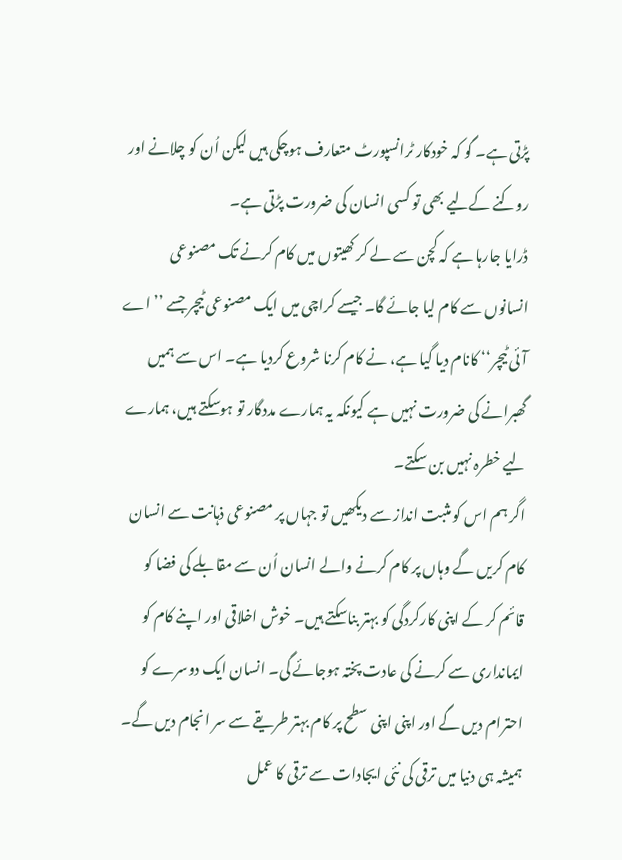پڑتی ہے۔ گو کہ خودکار ٹرانسپورٹ متعارف ہوچکی ہیں لیکن اُن کو چلانے اور روکنے کےلیے بھی تو کسی انسان کی ضرورت پڑتی ہے۔
ڈرایا جارہا ہے کہ کچن سے لے کر کھیتوں میں کام کرنے تک مصنوعی انسانوں سے کام لیا جائے گا۔ جیسے کراچی میں ایک مصنوعی ٹیچر جسے ’’اے آئی ٹیچر‘‘ کانام دیا گیا ہے، نے کام کرنا شروع کردیا ہے۔ اس سے ہمیں گھبرانے کی ضرورت نہیں ہے کیونکہ یہ ہمارے مددگار تو ہوسکتے ہیں، ہمارے لیے خطرہ نہیں بن سکتے۔
اگر ہم اس کو مثبت انداز سے دیکھیں تو جہاں پر مصنوعی ذہانت سے انسان کام کریں گے وہاں پر کام کرنے والے انسان اُن سے مقابلے کی فضا کو قائم کر کے اپنی کارکردگی کو بہتر بناسکتے ہیں۔ خوش اخلاقی اور اپنے کام کو ایمانداری سے کرنے کی عادت پختہ ہوجائے گی۔ انسان ایک دوسرے کو احترام دیں گے اور اپنی اپنی سطح پر کام بہتر طریقے سے سر انجام دیں گے۔
ہمیشہ ہی دنیا میں ترقی کی نئی ایجادات سے ترقی کا عمل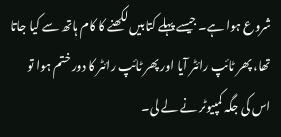شروع ہوا ہے۔ جیسے پہلے کتابیں لکھنے کا کام ہاتھ سے کیا جاتا تھا، پھر ٹائپ رائٹر آیا اور پھر ٹائپ رائٹر کا دور ختم ہوا تو اس کی جگہ کمپیوٹر نے لے لی۔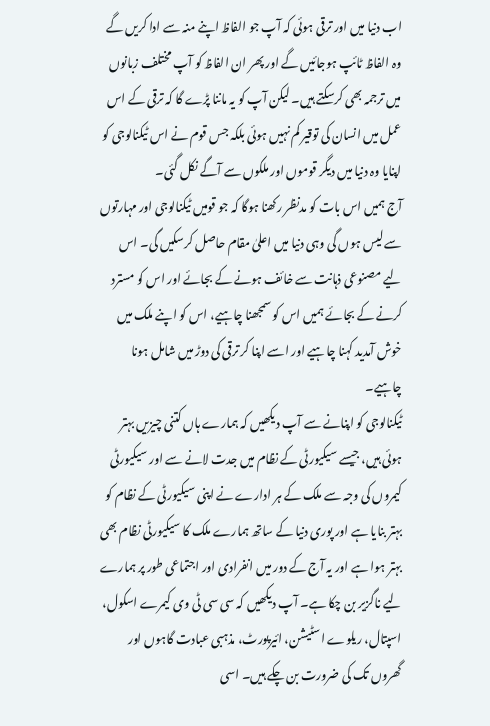اب دنیا میں اور ترقی ہوئی کہ آپ جو الفاظ اپنے منہ سے ادا کریں گے وہ الفاظ ٹائپ ہوجائیں گے اور پھر ان الفاظ کو آپ مختلف زبانوں میں ترجمہ بھی کرسکتے ہیں۔ لیکن آپ کو یہ ماننا پڑے گا کہ ترقی کے اس عمل میں انسان کی توقیر کم نہیں ہوئی بلکہ جس قوم نے اس ٹیکنالوجی کو اپنایا وہ دنیا میں دیگر قوموں اور ملکوں سے آگے نکل گئی۔
آج ہمیں اس بات کو مدنظر رکھنا ہوگا کہ جو قومیں ٹیکنالوجی اور مہارتوں سے لیس ہوں گی وہی دنیا میں اعلیٰ مقام حاصل کرسکیں گی۔ اس لیے مصنوعی ذہانت سے خائف ہونے کے بجائے اور اس کو مسترد کرنے کے بجائے ہمیں اس کو سمجھنا چاہیے، اس کو اپنے ملک میں خوش آمدید کہنا چاہیے اور اسے اپنا کر ترقی کی دوڑ میں شامل ہونا چاہیے۔
ٹیکنالوجی کو اپنانے سے آپ دیکھیں کہ ہمارے ہاں کتنی چیزیں بہتر ہوئی ہیں، جیسے سیکیورٹی کے نظام میں جدت لانے سے اور سیکیورٹی کیمروں کی وجہ سے ملک کے ہر ادارے نے اپنی سیکیورٹی کے نظام کو بہتر بنایا ہے اور پوری دنیا کے ساتھ ہمارے ملک کا سیکیورٹی نظام بھی بہتر ہوا ہے اور یہ آج کے دور میں انفرادی اور اجتماعی طور پر ہمارے لیے ناگزیر بن چکا ہے۔ آپ دیکھیں کہ سی سی ٹی وی کیمرے اسکول، اسپتال، ریلوے اسٹیشن، ائیرپورٹ، مذہبی عبادت گاہوں اور گھروں تک کی ضرورت بن چکے ہیں۔ اسی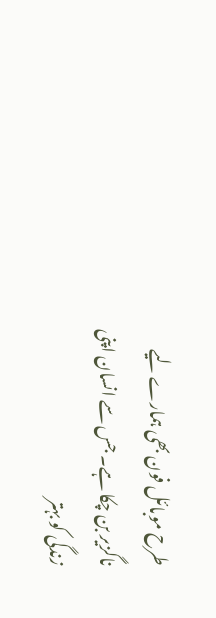طرح موبائل فون بھی ہمارے لیے ناگزیر بن چکا ہے۔ جس سے انسان اپنی زندگی کو بہتر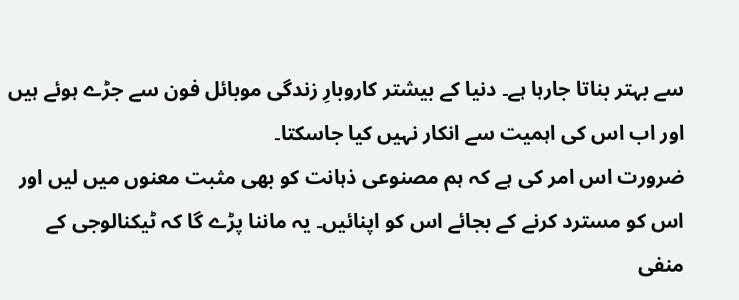سے بہتر بناتا جارہا ہے۔ دنیا کے بیشتر کاروبارِ زندگی موبائل فون سے جڑے ہوئے ہیں اور اب اس کی اہمیت سے انکار نہیں کیا جاسکتا۔
ضرورت اس امر کی ہے کہ ہم مصنوعی ذہانت کو بھی مثبت معنوں میں لیں اور اس کو مسترد کرنے کے بجائے اس کو اپنائیں۔ یہ ماننا پڑے گا کہ ٹیکنالوجی کے منفی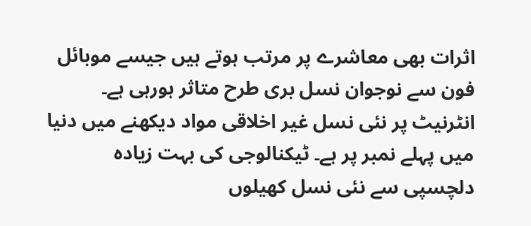اثرات بھی معاشرے پر مرتب ہوتے ہیں جیسے موبائل فون سے نوجوان نسل بری طرح متاثر ہورہی ہے۔ انٹرنیٹ پر نئی نسل غیر اخلاقی مواد دیکھنے میں دنیا میں پہلے نمبر پر ہے۔ ٹیکنالوجی کی بہت زیادہ دلچسپی سے نئی نسل کھیلوں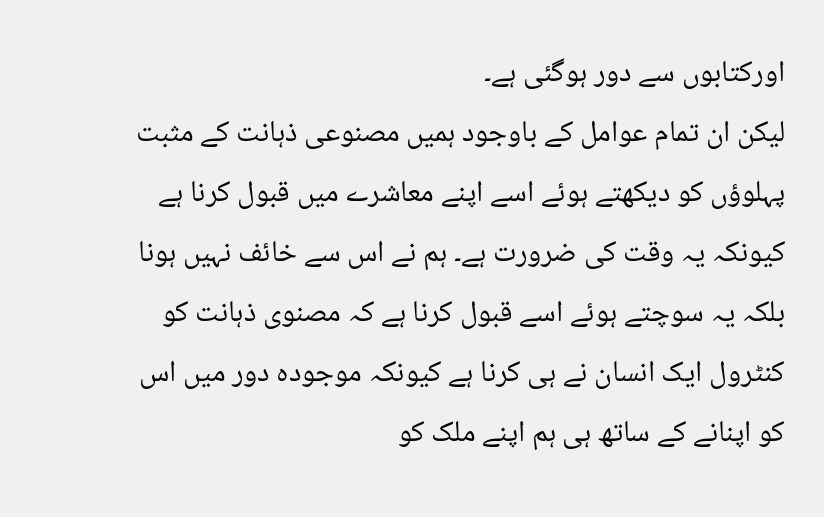اورکتابوں سے دور ہوگئی ہے۔
لیکن ان تمام عوامل کے باوجود ہمیں مصنوعی ذہانت کے مثبت پہلوؤں کو دیکھتے ہوئے اسے اپنے معاشرے میں قبول کرنا ہے کیونکہ یہ وقت کی ضرورت ہے۔ ہم نے اس سے خائف نہیں ہونا بلکہ یہ سوچتے ہوئے اسے قبول کرنا ہے کہ مصنوی ذہانت کو کنٹرول ایک انسان نے ہی کرنا ہے کیونکہ موجودہ دور میں اس کو اپنانے کے ساتھ ہی ہم اپنے ملک کو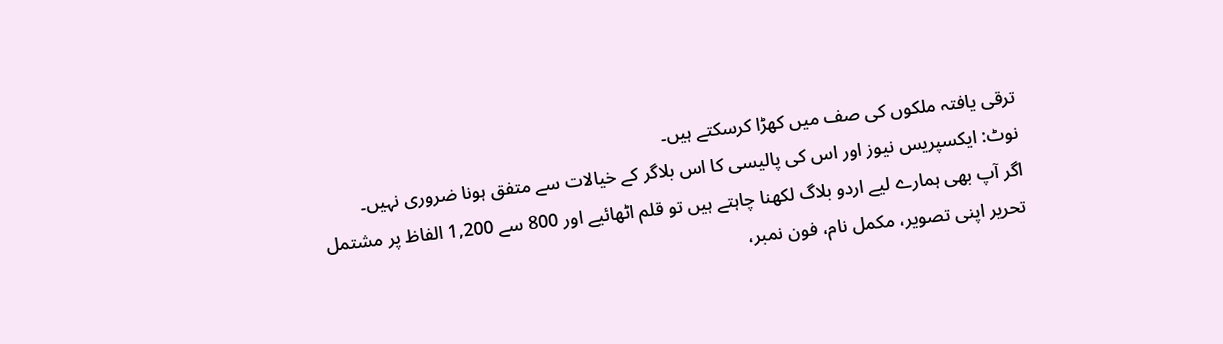ترقی یافتہ ملکوں کی صف میں کھڑا کرسکتے ہیں۔
نوٹ: ایکسپریس نیوز اور اس کی پالیسی کا اس بلاگر کے خیالات سے متفق ہونا ضروری نہیں۔
اگر آپ بھی ہمارے لیے اردو بلاگ لکھنا چاہتے ہیں تو قلم اٹھائیے اور 800 سے 1,200 الفاظ پر مشتمل تحریر اپنی تصویر، مکمل نام، فون نمبر،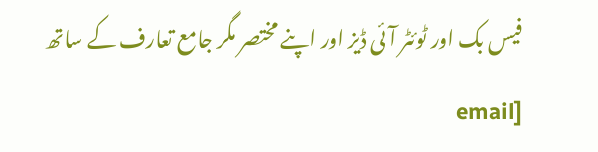فیس بک اور ٹوئٹر آئی ڈیز اور اپنے مختصر مگر جامع تعارف کے ساتھ [email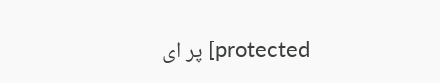protected] پر ای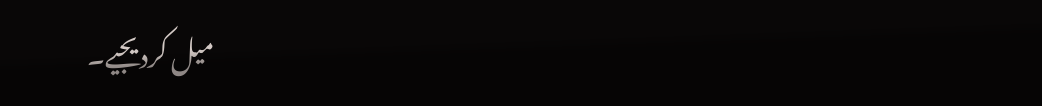میل کردیجیے۔